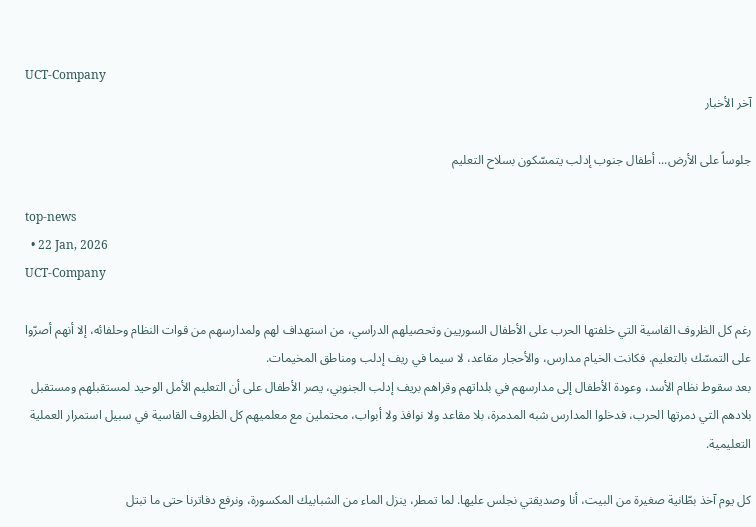UCT-Company
آخر الأخبار

جلوساً على الأرض... أطفال جنوب إدلب يتمسّكون بسلاح التعليم

top-news
  • 22 Jan, 2026
UCT-Company

رغم كل الظروف القاسية التي خلفتها الحرب على الأطفال السوريين وتحصيلهم الدراسي، من استهداف لهم ولمدارسهم من قوات النظام وحلفائه، إلا أنهم أصرّوا على التمسّك بالتعليم. فكانت الخيام مدارس، والأحجار مقاعد، لا سيما في ريف إدلب ومناطق المخيمات.
بعد سقوط نظام الأسد، وعودة الأطفال إلى مدارسهم في بلداتهم وقراهم بريف إدلب الجنوبي، يصر الأطفال على أن التعليم الأمل الوحيد لمستقبلهم ومستقبل بلادهم التي دمرتها الحرب، فدخلوا المدارس شبه المدمرة، بلا مقاعد ولا نوافذ ولا أبواب، محتملين مع معلميهم كل الظروف القاسية في سبيل استمرار العملية التعليمية.

كل يوم آخذ بطّانية صغيرة من البيت، أنا وصديقتي نجلس عليها. لما تمطر، ينزل الماء من الشبابيك المكسورة، ونرفع دفاترنا حتى ما تبتل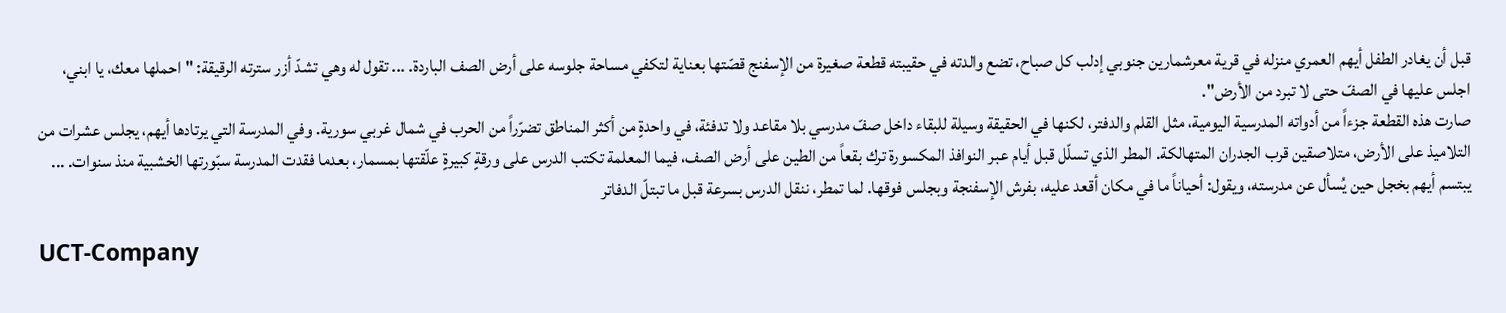قبل أن يغادر الطفل أيهم العمري منزله في قرية معرشمارين جنوبي إدلب كل صباح، تضع والدته في حقيبته قطعة صغيرة من الإسفنج قصّتها بعناية لتكفي مساحة جلوسه على أرض الصف الباردة. ... تقول له وهي تشدّ أزر سترته الرقيقة: "احملها معك، يا ابني، اجلس عليها في الصفّ حتى لا تبرد من الأرض".
صارت هذه القطعة جزءاً من أدواته المدرسية اليومية، مثل القلم والدفتر، لكنها في الحقيقة وسيلة للبقاء داخل صفّ مدرسي بلا مقاعد ولا تدفئة، في واحدةٍ من أكثر المناطق تضرّراً من الحرب في شمال غربي سورية. وفي المدرسة التي يرتادها أيهم، يجلس عشرات من التلاميذ على الأرض، متلاصقين قرب الجدران المتهالكة. المطر الذي تسلّل قبل أيام عبر النوافذ المكسورة ترك بقعاً من الطين على أرض الصف، فيما المعلمة تكتب الدرس على ورقةٍ كبيرةٍ علّقتها بمسمار، بعدما فقدت المدرسة سبّورتها الخشبية منذ سنوات. ... يبتسم أيهم بخجل حين يُسأل عن مدرسته، ويقول: أحياناً ما في مكان أقعد عليه، بفرش الإسفنجة وبجلس فوقها. لما تمطر، ننقل الدرس بسرعة قبل ما تبتلّ الدفاتر

UCT-Company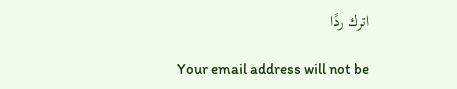اترك ردًا

Your email address will not be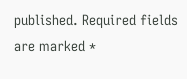published. Required fields are marked *